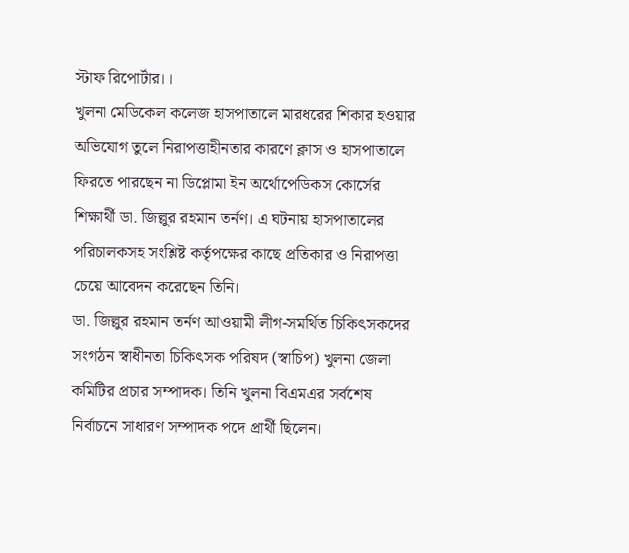স্টাফ রিপোর্টার।।
খুলনা মেডিকেল কলেজ হাসপাতালে মারধরের শিকার হওয়ার অভিযোগ তুলে নিরাপত্তাহীনতার কারণে ক্লাস ও হাসপাতালে ফিরতে পারছেন না ডিপ্লোমা ইন অর্থোপেডিকস কোর্সের শিক্ষার্থী ডা. জিল্লুর রহমান তর্নণ। এ ঘটনায় হাসপাতালের পরিচালকসহ সংশ্লিষ্ট কর্তৃপক্ষের কাছে প্রতিকার ও নিরাপত্তা চেয়ে আবেদন করেছেন তিনি।
ডা. জিল্লুর রহমান তর্নণ আওয়ামী লীগ-সমর্থিত চিকিৎসকদের সংগঠন স্বাধীনতা চিকিৎসক পরিষদ (স্বাচিপ) খুলনা জেলা কমিটির প্রচার সম্পাদক। তিনি খুলনা বিএমএর সর্বশেষ নির্বাচনে সাধারণ সম্পাদক পদে প্রার্থী ছিলেন।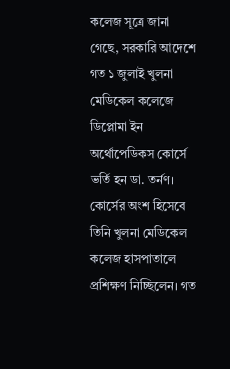কলেজ সূত্রে জানা গেছে, সরকারি আদেশে গত ১ জুলাই খুলনা মেডিকেল কলেজে ডিপ্লোমা ইন অর্থোপেডিকস কোর্সে ভর্তি হন ডা. তর্নণ। কোর্সের অংশ হিসেবে তিনি খুলনা মেডিকেল কলেজ হাসপাতালে প্রশিক্ষণ নিচ্ছিলেন। গত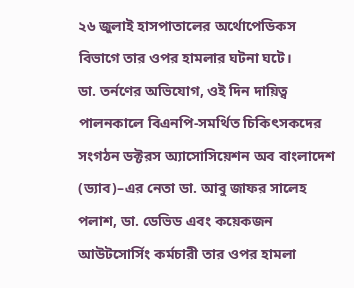২৬ জুলাই হাসপাতালের অর্থোপেডিকস বিভাগে তার ওপর হামলার ঘটনা ঘটে।
ডা. তর্নণের অভিযোগ, ওই দিন দায়িত্ব পালনকালে বিএনপি-সমর্থিত চিকিৎসকদের সংগঠন ডক্টরস অ্যাসোসিয়েশন অব বাংলাদেশ (ড্যাব)–এর নেতা ডা. আবু জাফর সালেহ পলাশ, ডা. ডেভিড এবং কয়েকজন আউটসোর্সিং কর্মচারী তার ওপর হামলা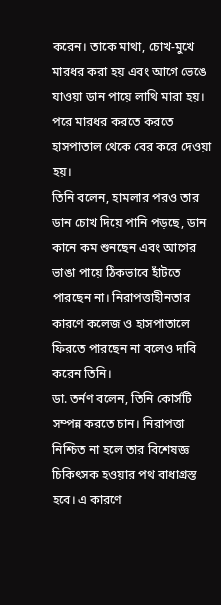করেন। তাকে মাথা, চোখ-মুখে মারধর করা হয় এবং আগে ভেঙে যাওয়া ডান পায়ে লাথি মারা হয়। পরে মারধর করতে করতে হাসপাতাল থেকে বের করে দেওয়া হয়।
তিনি বলেন, হামলার পরও তার ডান চোখ দিয়ে পানি পড়ছে, ডান কানে কম শুনছেন এবং আগের ভাঙা পায়ে ঠিকভাবে হাঁটতে পারছেন না। নিরাপত্তাহীনতার কারণে কলেজ ও হাসপাতালে ফিরতে পারছেন না বলেও দাবি করেন তিনি।
ডা. তর্নণ বলেন, তিনি কোর্সটি সম্পন্ন করতে চান। নিরাপত্তা নিশ্চিত না হলে তার বিশেষজ্ঞ চিকিৎসক হওয়ার পথ বাধাগ্রস্ত হবে। এ কারণে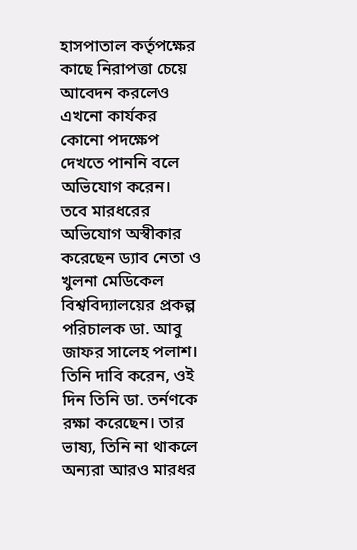হাসপাতাল কর্তৃপক্ষের কাছে নিরাপত্তা চেয়ে আবেদন করলেও এখনো কার্যকর কোনো পদক্ষেপ দেখতে পাননি বলে অভিযোগ করেন।
তবে মারধরের অভিযোগ অস্বীকার করেছেন ড্যাব নেতা ও খুলনা মেডিকেল বিশ্ববিদ্যালয়ের প্রকল্প পরিচালক ডা. আবু জাফর সালেহ পলাশ। তিনি দাবি করেন, ওই দিন তিনি ডা. তর্নণকে রক্ষা করেছেন। তার ভাষ্য, তিনি না থাকলে অন্যরা আরও মারধর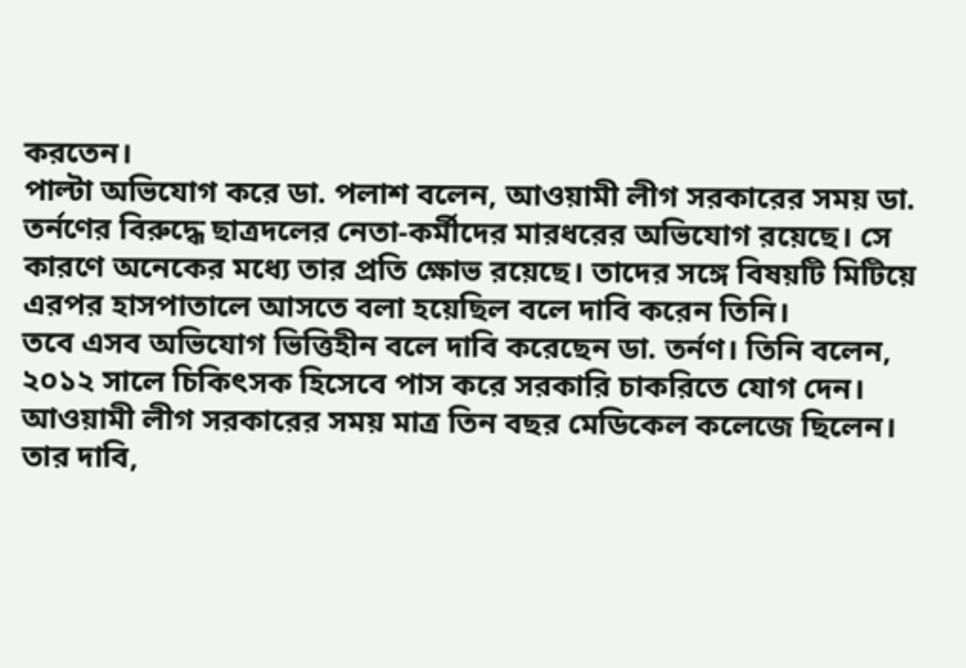করতেন।
পাল্টা অভিযোগ করে ডা. পলাশ বলেন, আওয়ামী লীগ সরকারের সময় ডা. তর্নণের বিরুদ্ধে ছাত্রদলের নেতা-কর্মীদের মারধরের অভিযোগ রয়েছে। সে কারণে অনেকের মধ্যে তার প্রতি ক্ষোভ রয়েছে। তাদের সঙ্গে বিষয়টি মিটিয়ে এরপর হাসপাতালে আসতে বলা হয়েছিল বলে দাবি করেন তিনি।
তবে এসব অভিযোগ ভিত্তিহীন বলে দাবি করেছেন ডা. তর্নণ। তিনি বলেন, ২০১২ সালে চিকিৎসক হিসেবে পাস করে সরকারি চাকরিতে যোগ দেন। আওয়ামী লীগ সরকারের সময় মাত্র তিন বছর মেডিকেল কলেজে ছিলেন। তার দাবি,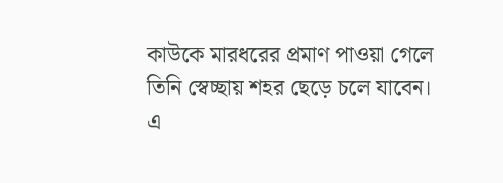কাউকে মারধরের প্রমাণ পাওয়া গেলে তিনি স্বেচ্ছায় শহর ছেড়ে চলে যাবেন।
এ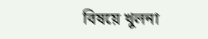বিষয়ে খুলনা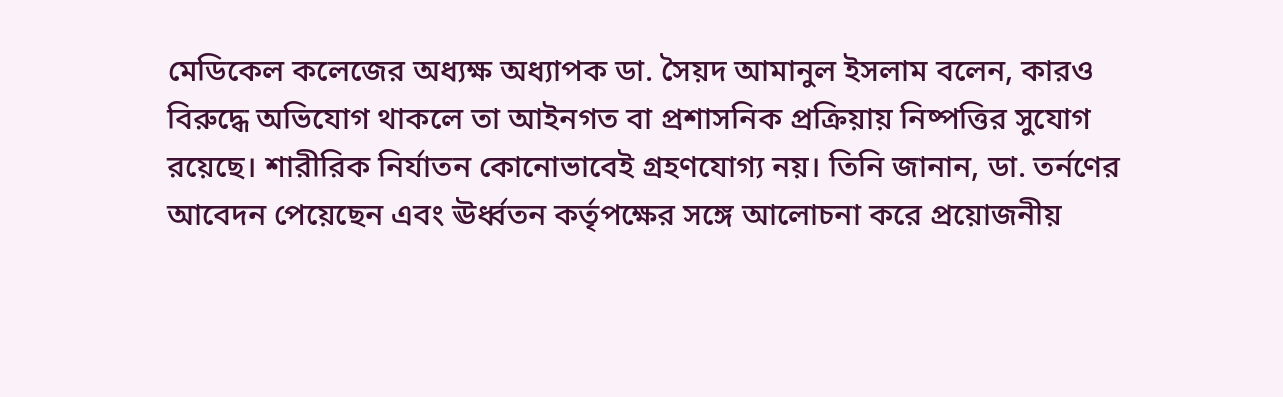মেডিকেল কলেজের অধ্যক্ষ অধ্যাপক ডা. সৈয়দ আমানুল ইসলাম বলেন, কারও বিরুদ্ধে অভিযোগ থাকলে তা আইনগত বা প্রশাসনিক প্রক্রিয়ায় নিষ্পত্তির সুযোগ রয়েছে। শারীরিক নির্যাতন কোনোভাবেই গ্রহণযোগ্য নয়। তিনি জানান, ডা. তর্নণের আবেদন পেয়েছেন এবং ঊর্ধ্বতন কর্তৃপক্ষের সঙ্গে আলোচনা করে প্রয়োজনীয়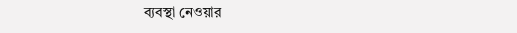ব্যবস্থা নেওয়ার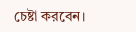চেষ্টা করবেন।